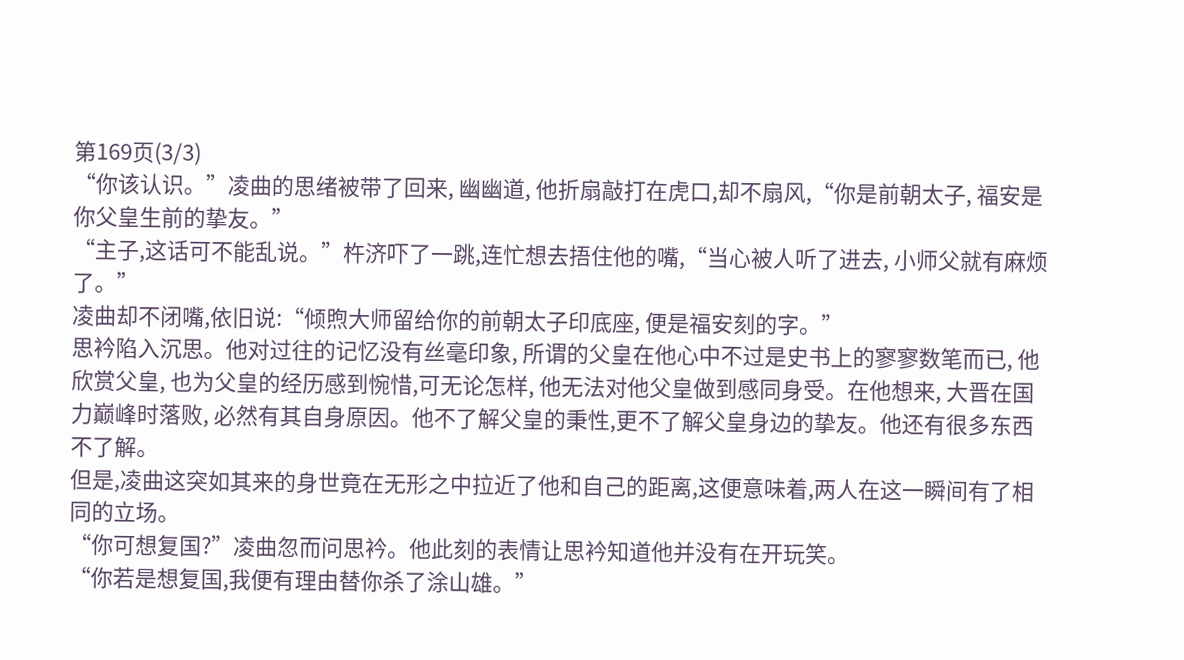第169页(3/3)
“你该认识。”凌曲的思绪被带了回来, 幽幽道, 他折扇敲打在虎口,却不扇风,“你是前朝太子, 福安是你父皇生前的挚友。”
“主子,这话可不能乱说。”杵济吓了一跳,连忙想去捂住他的嘴,“当心被人听了进去, 小师父就有麻烦了。”
凌曲却不闭嘴,依旧说:“倾煦大师留给你的前朝太子印底座, 便是福安刻的字。”
思衿陷入沉思。他对过往的记忆没有丝毫印象, 所谓的父皇在他心中不过是史书上的寥寥数笔而已, 他欣赏父皇, 也为父皇的经历感到惋惜,可无论怎样, 他无法对他父皇做到感同身受。在他想来, 大晋在国力巅峰时落败, 必然有其自身原因。他不了解父皇的秉性,更不了解父皇身边的挚友。他还有很多东西不了解。
但是,凌曲这突如其来的身世竟在无形之中拉近了他和自己的距离,这便意味着,两人在这一瞬间有了相同的立场。
“你可想复国?”凌曲忽而问思衿。他此刻的表情让思衿知道他并没有在开玩笑。
“你若是想复国,我便有理由替你杀了涂山雄。”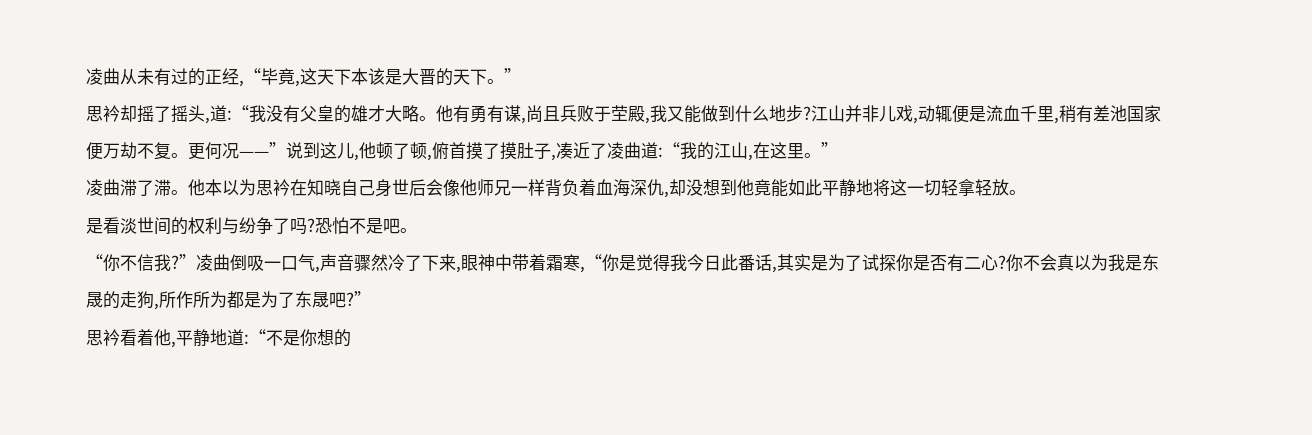凌曲从未有过的正经,“毕竟,这天下本该是大晋的天下。”
思衿却摇了摇头,道:“我没有父皇的雄才大略。他有勇有谋,尚且兵败于茔殿,我又能做到什么地步?江山并非儿戏,动辄便是流血千里,稍有差池国家便万劫不复。更何况——”说到这儿,他顿了顿,俯首摸了摸肚子,凑近了凌曲道:“我的江山,在这里。”
凌曲滞了滞。他本以为思衿在知晓自己身世后会像他师兄一样背负着血海深仇,却没想到他竟能如此平静地将这一切轻拿轻放。
是看淡世间的权利与纷争了吗?恐怕不是吧。
“你不信我?”凌曲倒吸一口气,声音骤然冷了下来,眼神中带着霜寒,“你是觉得我今日此番话,其实是为了试探你是否有二心?你不会真以为我是东晟的走狗,所作所为都是为了东晟吧?”
思衿看着他,平静地道:“不是你想的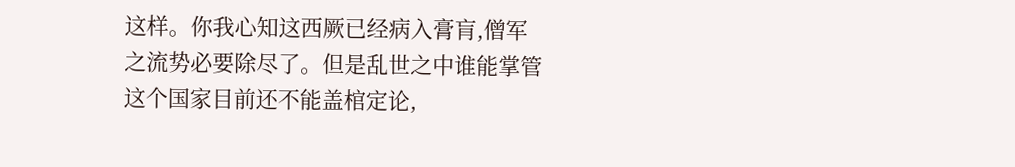这样。你我心知这西厥已经病入膏肓,僧军之流势必要除尽了。但是乱世之中谁能掌管这个国家目前还不能盖棺定论,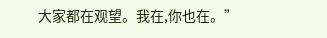大家都在观望。我在,你也在。”